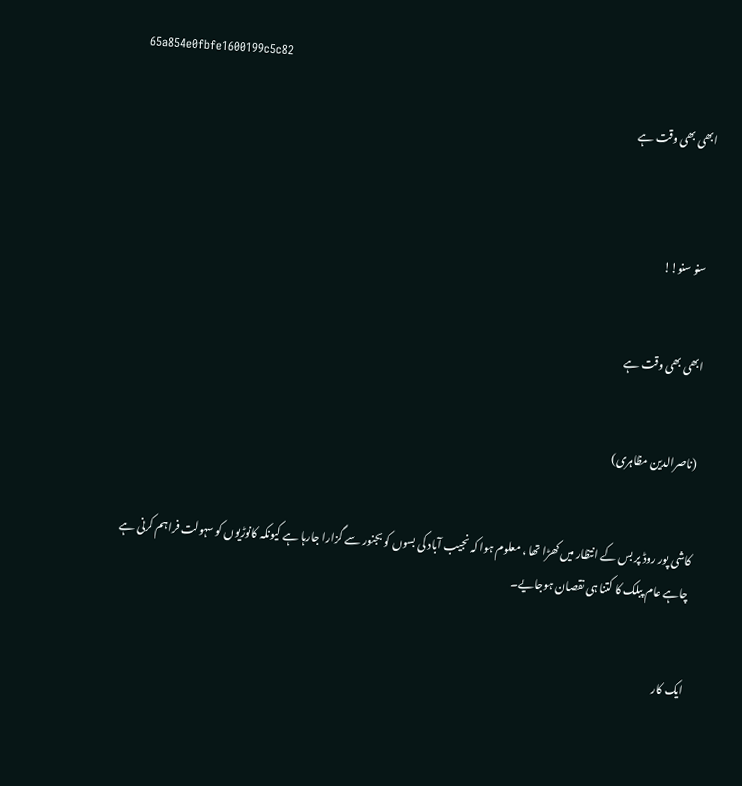65a854e0fbfe1600199c5c82

ابھی بھی وقت ہے



 سنو سنو!!


ابھی بھی وقت ہے


(ناصرالدین مظاہری)


کاشی پور روڈ پر بس کے انتظار میں کھڑا تھا ، معلوم ہوا کہ نجیب آباد کی بسوں کو بجنور سے گزارا جارہا ہے کیونکہ کانوڑیوں کو سہولت فراہم کرنی ہے چاہے عام پبلک کا کتنا ہی نقصان ہوجایے۔


ایک کار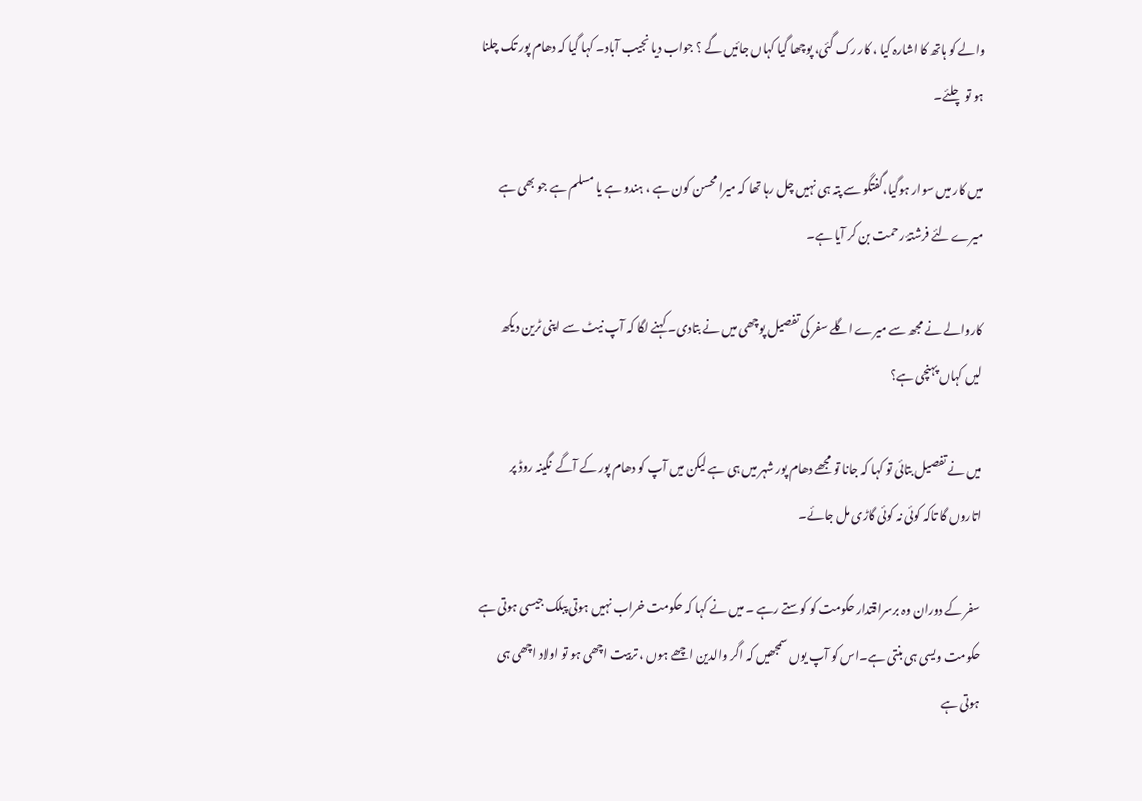والے کو ہاتھ کا اشارہ کیا ، کار رک گئی، پوچھا گیا کہاں جائیں گے ؟ جواب دیا نجیب آباد۔ کہا گیا کہ دھام پور تک چلنا ہو تو چلئے۔

میں کار میں سوار ہوگیا،گفتگو سے پتہ ہی نہیں چل رہا تھا کہ میرا محسن کون ہے ، ہندو ہے یا مسلم ہے جو بھی ہے میرے لئے فرشتۂ رحمت بن کر آیا ہے۔

کاروالے نے مجھ سے میرے اگلے سفر کی تفصیل پوچھی میں نے بتادی۔ کہنے لگا کہ آپ نیٹ سے اپنی ٹرین دیکھ لیں کہاں پہنچی ہے؟

میں نے تفصیل بتائی تو کہا کہ جانا تو مجھے دھام پور شہر میں ہی ہے لیکن میں آپ کو دھام پور کے آگے  نگینہ روڈ پر اتاروں گا تاکہ کوئی نہ کوئی گاڑی مل جائے۔

سفر کے دوران وہ برسراقتدار حکومت کو کوستے رہے ۔ میں نے کہا کہ حکومت خراب نہیں ہوتی پبلک جیسی ہوتی ہے حکومت ویسی ہی بنتی ہے۔اس کو آپ یوں سمجھیں کہ اگر والدین اچھے ہوں ، تربیت اچھی ہو تو اولاد اچھی ہی ہوتی ہے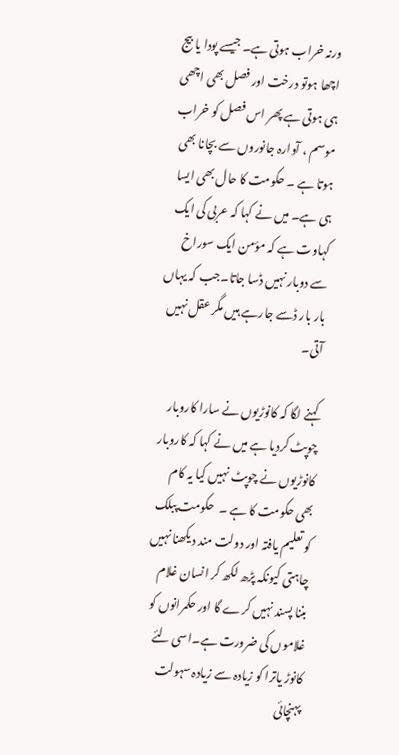ورنہ خراب ہوتی ہے۔ جیسے پودا یا بیج اچھا ہوتو درخت اور فصل بھی اچھی ہی ہوتی ہے پھر اس فصل کو خراب موسم ، آوارہ جانوروں سے بچانا بھی ہوتا ہے ۔ حکومت کا حال بھی ایسا ہی ہے۔ میں نے کہا کہ عربی کی ایک کہاوت ہے کہ مؤمن ایک سوراخ سے دوبار نہیں ڈسا جاتا۔جب کہ یہاں بار بار ڈسے جارہے ہیں مگر عقل نہیں آتی۔

کہنے لگا کہ کانوڑیوں نے سارا کاروبار چوپٹ کردیا ہے میں نے کہا کہ کاروبار کانوڑیوں نے چوپٹ نہیں کیا یہ کام بھی حکومت کا ہے ۔  حکومت پبلک کو تعلیم یافتہ اور دولت مند دیکھنا نہیں چاہتی کیونکہ پڑھ لکھ کر انسان غلام بننا پسند نہیں کرے گا اور حکمرانوں کو غلاموں کی ضرورت ہے۔اسی لئے کانوڑ یاترا کو زیادہ سے زیادہ سہولت پہنچائی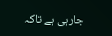جارہی ہے تاکہ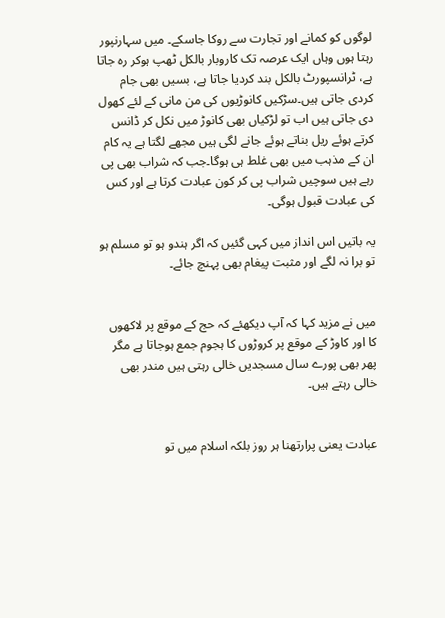لوگوں کو کمانے اور تجارت سے روکا جاسکے۔ میں سہارنپور رہتا ہوں وہاں ایک عرصہ تک کاروبار بالکل ٹھپ ہوکر رہ جاتا ہے، ٹرانسپورٹ بالکل بند کردیا جاتا ہے، بسیں بھی جام کردی جاتی ہیں۔سڑکیں کانوڑیوں کی من مانی کے لئے کھول دی جاتی ہیں اب تو لڑکیاں بھی کانوڑ میں نکل کر ڈانس کرتے ہوئے ریل بناتے ہوئے جانے لگی ہیں مجھے لگتا ہے یہ کام ان کے مذہب میں بھی غلط ہی ہوگا۔جب کہ شراب بھی پی رہے ہیں سوچیں شراب پی کر کون عبادت کرتا ہے اور کس کی عبادت قبول ہوگی۔

یہ باتیں اس انداز میں کہی گئیں کہ اگر ہندو ہو تو مسلم ہو تو برا نہ لگے اور مثبت پیغام بھی پہنچ جائے۔


میں نے مزید کہا کہ آپ دیکھئے کہ حج کے موقع پر لاکھوں کا اور کاوڑ کے موقع پر کروڑوں کا ہجوم جمع ہوجاتا ہے مگر پھر بھی پورے سال مسجدیں خالی رہتی ہیں مندر بھی خالی رہتے ہیں۔


عبادت یعنی پرارتھنا ہر روز بلکہ اسلام میں تو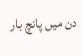دن میں پانچ بار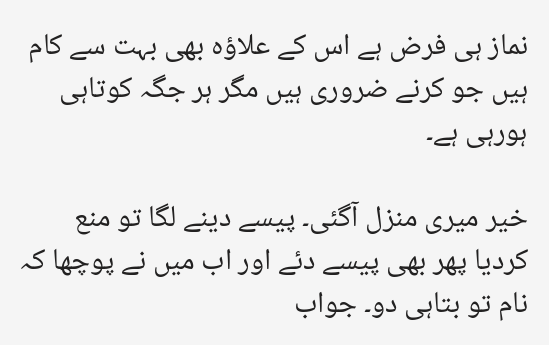نماز ہی فرض ہے اس کے علاؤہ بھی بہت سے کام ہیں جو کرنے ضروری ہیں مگر ہر جگہ کوتاہی ہورہی ہے۔

خیر میری منزل آگئی۔ پیسے دینے لگا تو منع کردیا پھر بھی پیسے دئے اور اب میں نے پوچھا کہ نام تو بتاہی دو۔ جواب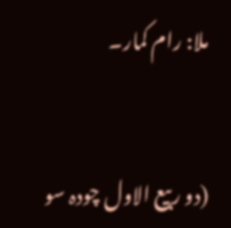ملا: رام کمار۔


(دو ربیع الاول چودہ سو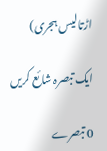اڑتالیس ہجری)

ایک تبصرہ شائع کریں

0 تبصرے